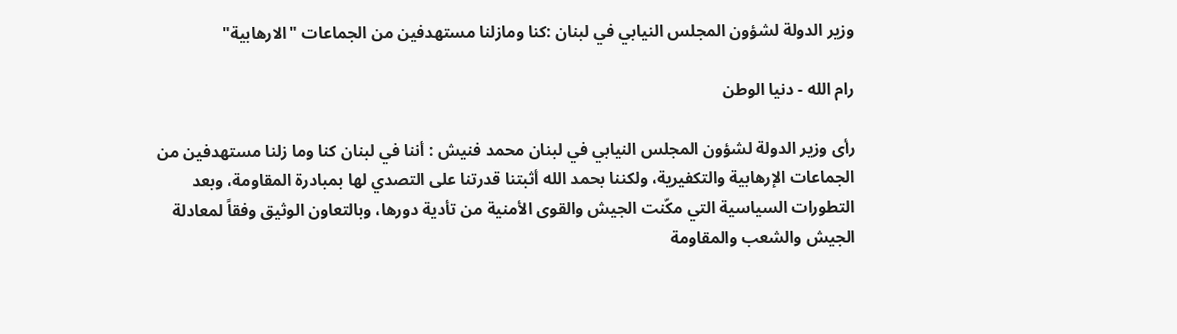وزير الدولة لشؤون المجلس النيابي في لبنان :كنا ومازلنا مستهدفين من الجماعات "الارهابية"

رام الله - دنيا الوطن

رأى وزير الدولة لشؤون المجلس النيابي في لبنان محمد فنيش : أننا في لبنان كنا وما زلنا مستهدفين من الجماعات الإرهابية والتكفيرية، ولكننا بحمد الله أثبتنا قدرتنا على التصدي لها بمبادرة المقاومة، وبعد التطورات السياسية التي مكّنت الجيش والقوى الأمنية من تأدية دورها، وبالتعاون الوثيق وفقاً لمعادلة الجيش والشعب والمقاومة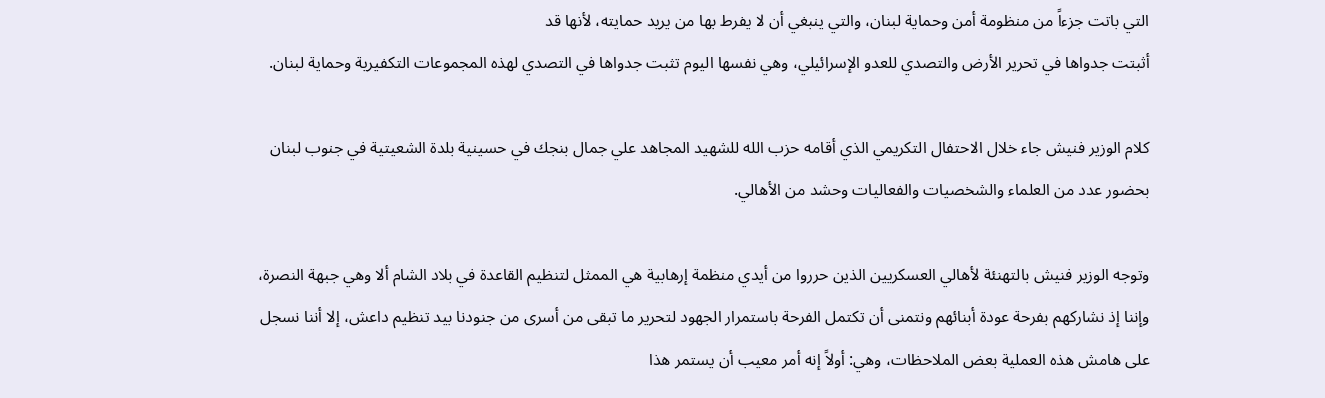التي باتت جزءاً من منظومة أمن وحماية لبنان، والتي ينبغي أن لا يفرط بها من يريد حمايته، لأنها قد
أثبتت جدواها في تحرير الأرض والتصدي للعدو الإسرائيلي، وهي نفسها اليوم تثبت جدواها في التصدي لهذه المجموعات التكفيرية وحماية لبنان.

كلام الوزير فنيش جاء خلال الاحتفال التكريمي الذي أقامه حزب الله للشهيد المجاهد علي جمال بنجك في حسينية بلدة الشعيتية في جنوب لبنان بحضور عدد من العلماء والشخصيات والفعاليات وحشد من الأهالي.

وتوجه الوزير فنيش بالتهنئة لأهالي العسكريين الذين حرروا من أيدي منظمة إرهابية هي الممثل لتنظيم القاعدة في بلاد الشام ألا وهي جبهة النصرة، وإننا إذ نشاركهم بفرحة عودة أبنائهم ونتمنى أن تكتمل الفرحة باستمرار الجهود لتحرير ما تبقى من أسرى من جنودنا بيد تنظيم داعش، إلا أننا نسجل على هامش هذه العملية بعض الملاحظات، وهي: أولاً إنه أمر معيب أن يستمر هذا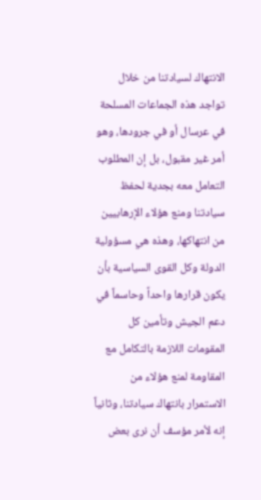الانتهاك لسيادتنا من خلال تواجد هذه الجماعات المسلحة في عرسال أو في جرودها، وهو أمر غير مقبول، بل إن المطلوب التعامل معه بجدية لحفظ سيادتنا ومنع هؤلاء الإرهابيين من انتهاكها، وهذه هي مسؤولية الدولة وكل القوى السياسية بأن يكون قرارها واحداً وحاسماً في دعم الجيش وتأمين كل
المقومات اللازمة بالتكامل مع المقاومة لمنع هؤلاء من الاستمرار بانتهاك سيادتنا، وثانياً إنه لأمر مؤسف أن نرى بعض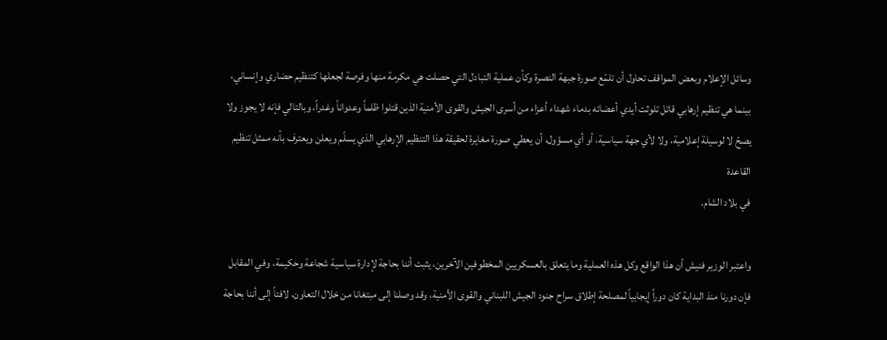وسائل الإعلام وبعض المواقف تحاول أن تلمّع صورة جبهة النصرة وكأن عملية التبادل التي حصلت هي مكرمة منها وفرصة لجعلها كتنظيم حضاري وإنساني، بينما هي تنظيم إرهابي قاتل تلوثت أيدي أعضائه بدماء شهداء أعزاء من أسرى الجيش والقوى الأمنية الذين قتلوا ظلماً وعدواناً وغدراً، وبالتالي فإنه لا يجوز ولا يصحّ لا لوسيلة إعلامية، ولا لأي جهة سياسية، أو أي مسؤول، أن يعطي صورة مغايرة لحقيقة هذا التنظيم الإرهابي الذي يسلّم ويعلن ويعترف بأنه ممثل تنظيم القاعدة
في بلاد الشام.

واعتبر الوزير فنيش أن هذا الواقع وكل هذه العملية وما يتعلق بالعسكريين المخطوفين الآخرين، يثبت أننا بحاجة لإدارة سياسية شجاعة وحكيمة، وفي المقابل فإن دورنا منذ البداية كان دوراً إيجابياً لمصلحة إطلاق سراح جنود الجيش اللبناني والقوى الأمنية، وقد وصلنا إلى مبتغانا من خلال التعاون، لافتاً إلى أننا بحاجة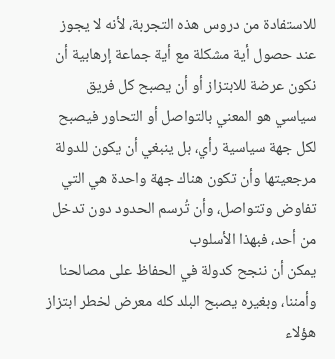للاستفادة من دروس هذه التجربة، لأنه لا يجوز عند حصول أية مشكلة مع أية جماعة إرهابية أن نكون عرضة للابتزاز أو أن يصبح كل فريق سياسي هو المعني بالتواصل أو التحاور فيصبح لكل جهة سياسية رأي، بل ينبغي أن يكون للدولة مرجعيتها وأن تكون هناك جهة واحدة هي التي تفاوض وتتواصل، وأن تُرسم الحدود دون تدخل من أحد، فبهذا الأسلوب
يمكن أن ننجح كدولة في الحفاظ على مصالحنا وأمننا، وبغيره يصبح البلد كله معرض لخطر ابتزاز هؤلاء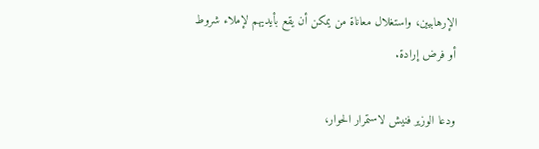الإرهابيين، واستغلال معاناة من يمكن أن يقع بأيديهم لإملاء شروط أو فرض إرادة.

ودعا الوزير فنيش لاستمرار الحوار،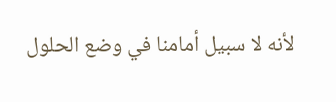لأنه لا سبيل أمامنا في وضع الحلول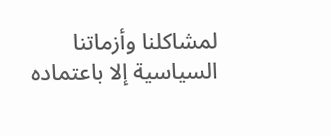لمشاكلنا وأزماتنا السياسية إلا باعتماده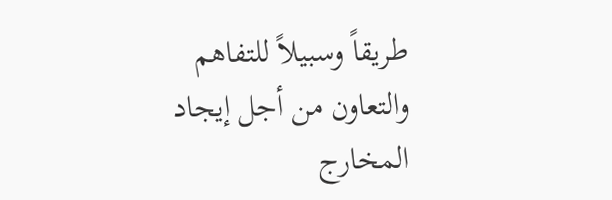طريقاً وسبيلاً للتفاهم والتعاون من أجل إيجاد المخارج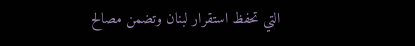التي تحفظ استقرار لبنان وتضمن مصالح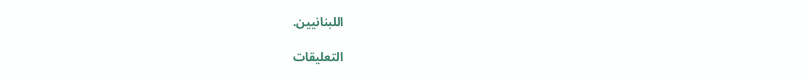اللبنانيين.

التعليقات